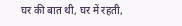घर की बात थी, घर में रहती,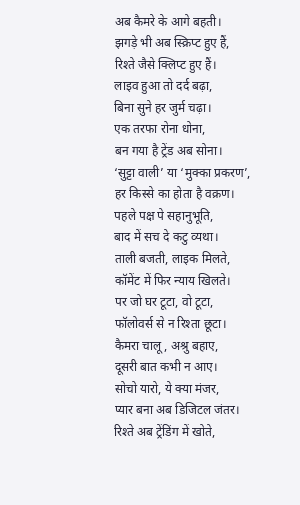अब कैमरे के आगे बहती।
झगड़े भी अब स्क्रिप्ट हुए हैं,
रिश्ते जैसे क्लिप्ट हुए हैं।
लाइव हुआ तो दर्द बढ़ा,
बिना सुने हर जुर्म चढ़ा।
एक तरफा रोना धोना,
बन गया है ट्रेंड अब सोना।
‘सुट्टा वाली’ या ‘मुक्का प्रकरण’,
हर किस्से का होता है वक्रण।
पहले पक्ष पे सहानुभूति,
बाद में सच दे कटु व्यथा।
ताली बजती, लाइक मिलते,
कॉमेंट में फिर न्याय खिलते।
पर जो घर टूटा, वो टूटा,
फॉलोवर्स से न रिश्ता छूटा।
कैमरा चालू, अश्रु बहाए,
दूसरी बात कभी न आए।
सोचो यारो, ये क्या मंजर,
प्यार बना अब डिजिटल जंतर।
रिश्ते अब ट्रेंडिंग में खोते,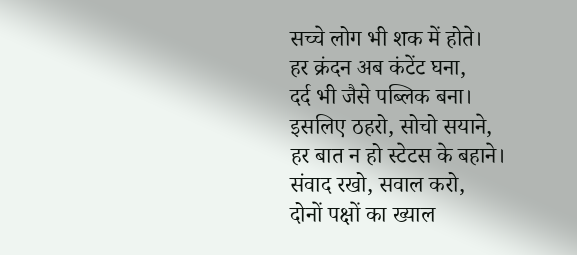सच्चे लोग भी शक में होते।
हर क्रंदन अब कंटेंट घना,
दर्द भी जैसे पब्लिक बना।
इसलिए ठहरो, सोचो सयाने,
हर बात न हो स्टेटस के बहाने।
संवाद रखो, सवाल करो,
दोनों पक्षों का ख्याल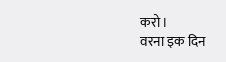करो।
वरना इक दिन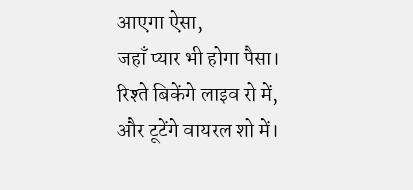आएगा ऐसा,
जहाँ प्यार भी होगा पैसा।
रिश्ते बिकेंगे लाइव रो में,
और टूटेंगे वायरल शो में।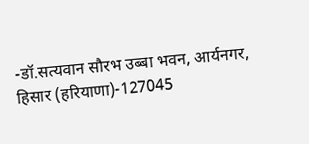-डॉ.सत्यवान सौरभ उब्बा भवन, आर्यनगर,
हिसार (हरियाणा)-127045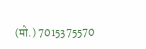(मो.) 7015375570